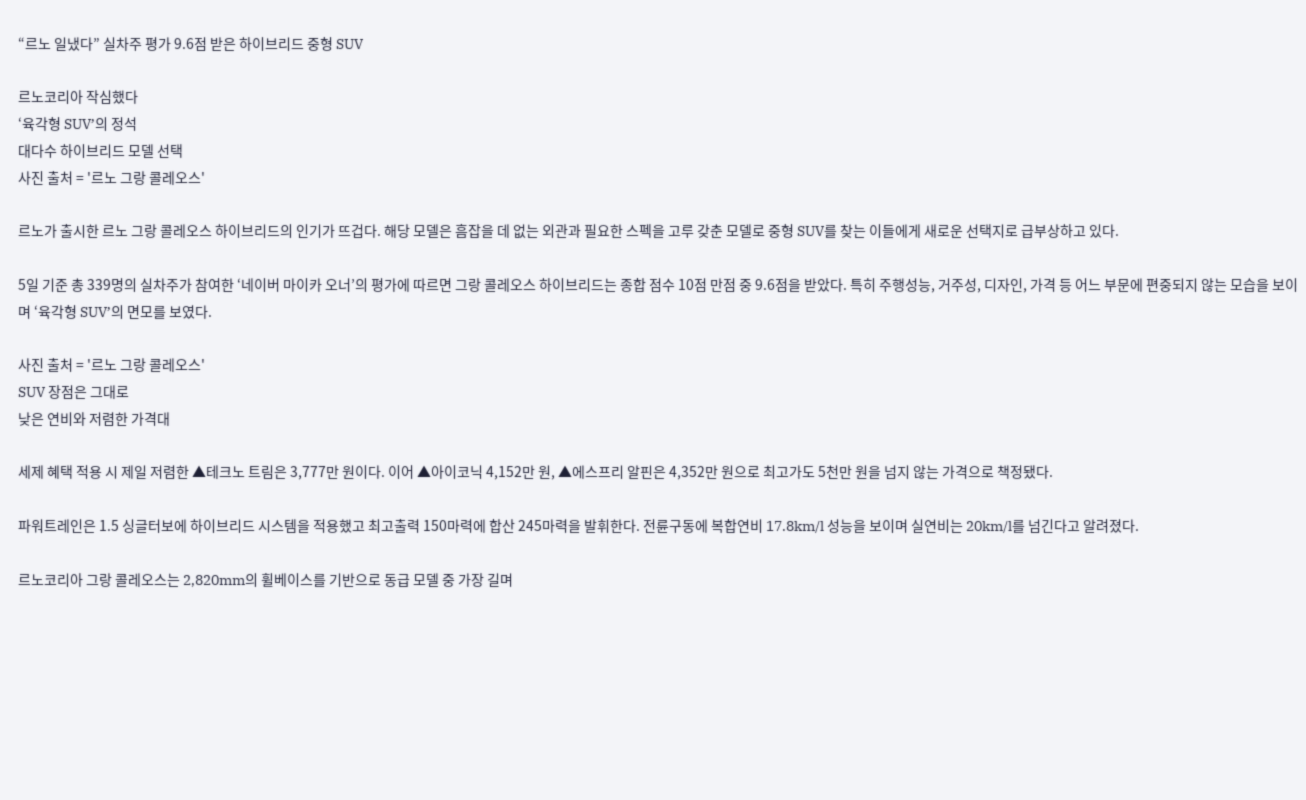“르노 일냈다” 실차주 평가 9.6점 받은 하이브리드 중형 SUV

르노코리아 작심했다
‘육각형 SUV’의 정석
대다수 하이브리드 모델 선택
사진 출처 = '르노 그랑 콜레오스'

르노가 출시한 르노 그랑 콜레오스 하이브리드의 인기가 뜨겁다. 해당 모델은 흠잡을 데 없는 외관과 필요한 스펙을 고루 갖춘 모델로 중형 SUV를 찾는 이들에게 새로운 선택지로 급부상하고 있다.

5일 기준 총 339명의 실차주가 참여한 ‘네이버 마이카 오너’의 평가에 따르면 그랑 콜레오스 하이브리드는 종합 점수 10점 만점 중 9.6점을 받았다. 특히 주행성능, 거주성, 디자인, 가격 등 어느 부문에 편중되지 않는 모습을 보이며 ‘육각형 SUV’의 면모를 보였다.

사진 출처 = '르노 그랑 콜레오스'
SUV 장점은 그대로
낮은 연비와 저렴한 가격대

세제 혜택 적용 시 제일 저렴한 ▲테크노 트림은 3,777만 원이다. 이어 ▲아이코닉 4,152만 원, ▲에스프리 알핀은 4,352만 원으로 최고가도 5천만 원을 넘지 않는 가격으로 책정됐다.

파워트레인은 1.5 싱글터보에 하이브리드 시스템을 적용했고 최고출력 150마력에 합산 245마력을 발휘한다. 전륜구동에 복합연비 17.8km/l 성능을 보이며 실연비는 20km/l를 넘긴다고 알려졌다.

르노코리아 그랑 콜레오스는 2,820mm의 휠베이스를 기반으로 동급 모델 중 가장 길며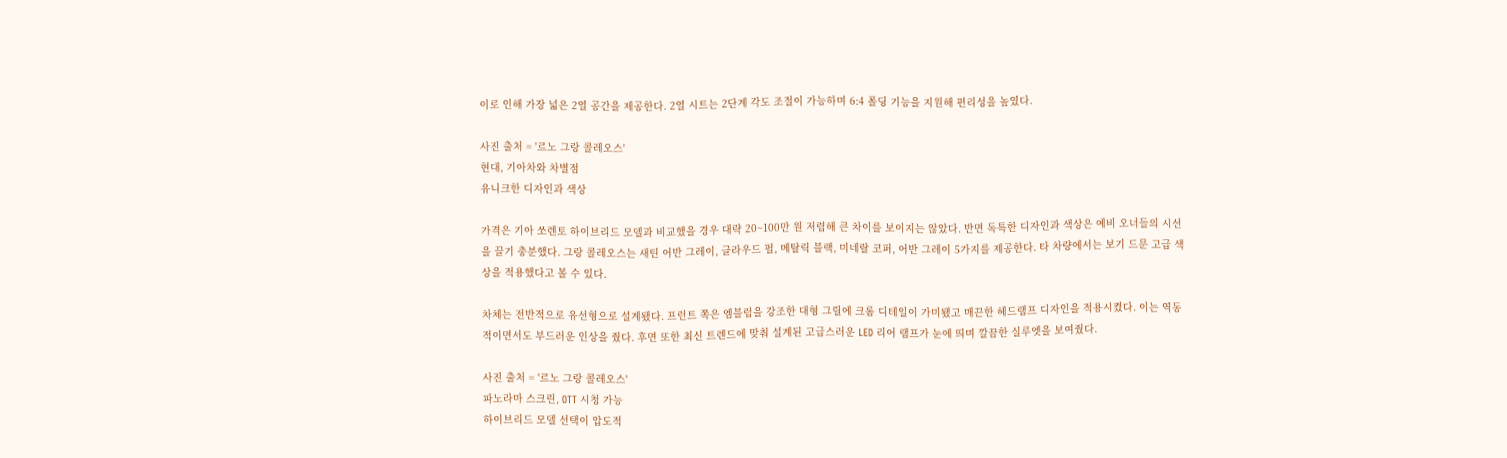이로 인해 가장 넓은 2열 공간을 제공한다. 2열 시트는 2단계 각도 조절이 가능하며 6:4 폴딩 기능을 지원해 편리성을 높였다.

사진 출처 = '르노 그랑 콜레오스'
현대, 기아차와 차별점
유니크한 디자인과 색상

가격은 기아 쏘렌토 하이브리드 모델과 비교했을 경우 대략 20~100만 원 저렴해 큰 차이를 보이지는 않았다. 반면 독특한 디자인과 색상은 예비 오너들의 시선을 끌기 충분했다. 그랑 콜레오스는 새틴 어반 그레이, 클라우드 펄, 메탈릭 블랙, 미네랄 코퍼, 어반 그레이 5가지를 제공한다. 타 차량에서는 보기 드문 고급 색상을 적용했다고 볼 수 있다.

차체는 전반적으로 유선형으로 설계됐다. 프런트 쪽은 엠블럼을 강조한 대형 그릴에 크롬 디테일이 가미됐고 매끈한 헤드램프 디자인을 적용시켰다. 이는 역동적이면서도 부드러운 인상을 줬다. 후면 또한 최신 트렌드에 맞춰 설계된 고급스러운 LED 리어 램프가 눈에 띄며 깔끔한 실루엣을 보여줬다.

사진 출처 = '르노 그랑 콜레오스'
파노라마 스크린, OTT 시청 가능
하이브리드 모델 선택이 압도적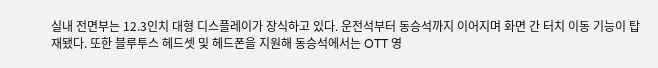실내 전면부는 12.3인치 대형 디스플레이가 장식하고 있다. 운전석부터 동승석까지 이어지며 화면 간 터치 이동 기능이 탑재됐다. 또한 블루투스 헤드셋 및 헤드폰을 지원해 동승석에서는 OTT 영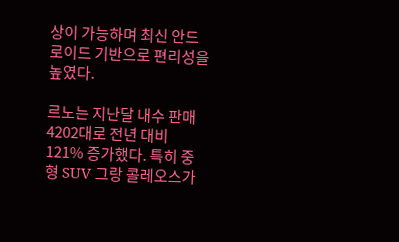상이 가능하며 최신 안드로이드 기반으로 편리성을 높였다.

르노는 지난달 내수 판매 4202대로 전년 대비 121% 증가했다. 특히 중형 SUV 그랑 콜레오스가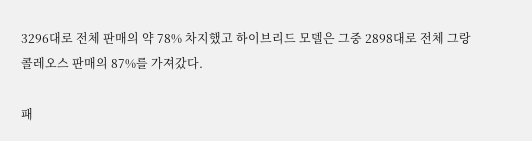3296대로 전체 판매의 약 78% 차지했고 하이브리드 모델은 그중 2898대로 전체 그랑 콜레오스 판매의 87%를 가져갔다.

패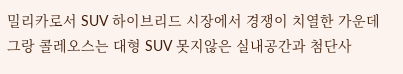밀리카로서 SUV 하이브리드 시장에서 경쟁이 치열한 가운데 그랑 콜레오스는 대형 SUV 못지않은 실내공간과 첨단사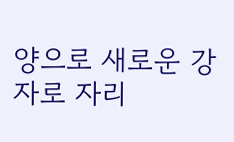양으로 새로운 강자로 자리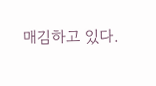매김하고 있다.